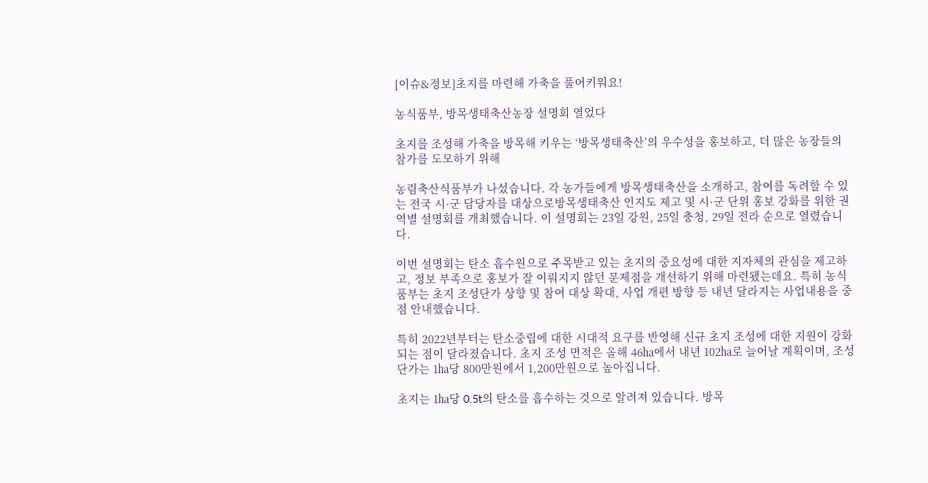[이슈&정보]초지를 마련해 가축을 풀어키워요!

농식품부, 방목생태축산농장 설명회 열었다

초지를 조성해 가축을 방목해 키우는 ‘방목생태축산’의 우수성을 홍보하고, 더 많은 농장들의 참가를 도모하기 위해

농림축산식품부가 나섰습니다. 각 농가들에게 방목생태축산을 소개하고, 참여를 독려할 수 있는 전국 시·군 담당자를 대상으로방목생태축산 인지도 제고 및 시·군 단위 홍보 강화를 위한 권역별 설명회를 개최했습니다. 이 설명회는 23일 강원, 25일 충청, 29일 전라 순으로 열렸습니다.

이번 설명회는 탄소 흡수원으로 주목받고 있는 초지의 중요성에 대한 지자체의 관심을 제고하고, 정보 부족으로 홍보가 잘 이뤄지지 않던 문제점을 개선하기 위해 마련됐는데요. 특히 농식품부는 초지 조성단가 상향 및 참여 대상 확대, 사업 개편 방향 등 내년 달라지는 사업내용을 중점 안내했습니다.

특히 2022년부터는 탄소중립에 대한 시대적 요구를 반영해 신규 초지 조성에 대한 지원이 강화되는 점이 달라졌습니다. 초지 조성 면적은 올해 46㏊에서 내년 102㏊로 늘어날 계획이며, 조성 단가는 1㏊당 800만원에서 1,200만원으로 높아집니다.

초지는 1㏊당 0.5t의 탄소를 흡수하는 것으로 알려져 있습니다. 방목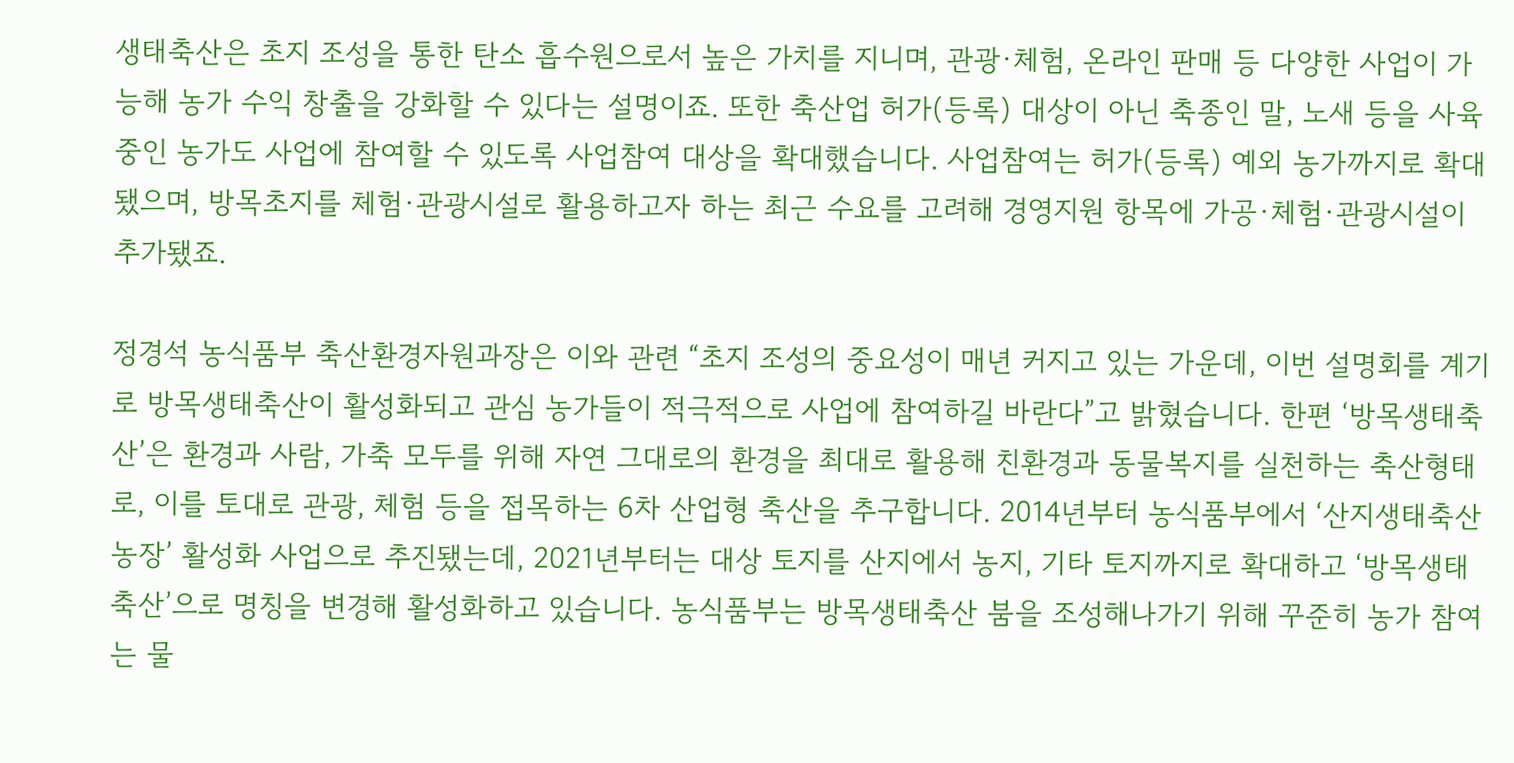생태축산은 초지 조성을 통한 탄소 흡수원으로서 높은 가치를 지니며, 관광·체험, 온라인 판매 등 다양한 사업이 가능해 농가 수익 창출을 강화할 수 있다는 설명이죠. 또한 축산업 허가(등록) 대상이 아닌 축종인 말, 노새 등을 사육 중인 농가도 사업에 참여할 수 있도록 사업참여 대상을 확대했습니다. 사업참여는 허가(등록) 예외 농가까지로 확대됐으며, 방목초지를 체험·관광시설로 활용하고자 하는 최근 수요를 고려해 경영지원 항목에 가공·체험·관광시설이 추가됐죠.

정경석 농식품부 축산환경자원과장은 이와 관련 “초지 조성의 중요성이 매년 커지고 있는 가운데, 이번 설명회를 계기로 방목생태축산이 활성화되고 관심 농가들이 적극적으로 사업에 참여하길 바란다”고 밝혔습니다. 한편 ‘방목생태축산’은 환경과 사람, 가축 모두를 위해 자연 그대로의 환경을 최대로 활용해 친환경과 동물복지를 실천하는 축산형태로, 이를 토대로 관광, 체험 등을 접목하는 6차 산업형 축산을 추구합니다. 2014년부터 농식품부에서 ‘산지생태축산농장’ 활성화 사업으로 추진됐는데, 2021년부터는 대상 토지를 산지에서 농지, 기타 토지까지로 확대하고 ‘방목생태축산’으로 명칭을 변경해 활성화하고 있습니다. 농식품부는 방목생태축산 붐을 조성해나가기 위해 꾸준히 농가 참여는 물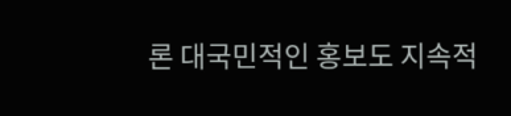론 대국민적인 홍보도 지속적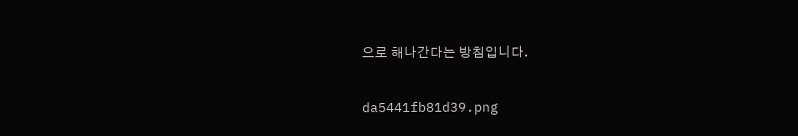으로 해나간다는 방침입니다.


da5441fb81d39.png